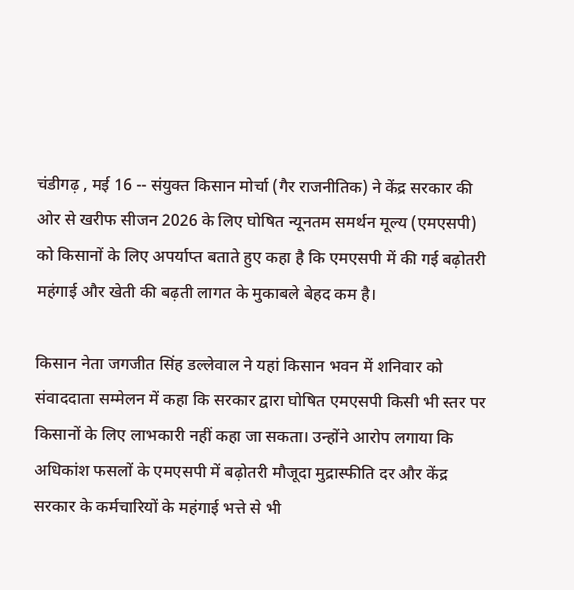चंडीगढ़ , मई 16 -- संयुक्त किसान मोर्चा (गैर राजनीतिक) ने केंद्र सरकार की ओर से खरीफ सीजन 2026 के लिए घोषित न्यूनतम समर्थन मूल्य (एमएसपी) को किसानों के लिए अपर्याप्त बताते हुए कहा है कि एमएसपी में की गई बढ़ोतरी महंगाई और खेती की बढ़ती लागत के मुकाबले बेहद कम है।

किसान नेता जगजीत सिंह डल्लेवाल ने यहां किसान भवन में शनिवार को संवाददाता सम्मेलन में कहा कि सरकार द्वारा घोषित एमएसपी किसी भी स्तर पर किसानों के लिए लाभकारी नहीं कहा जा सकता। उन्होंने आरोप लगाया कि अधिकांश फसलों के एमएसपी में बढ़ोतरी मौजूदा मुद्रास्फीति दर और केंद्र सरकार के कर्मचारियों के महंगाई भत्ते से भी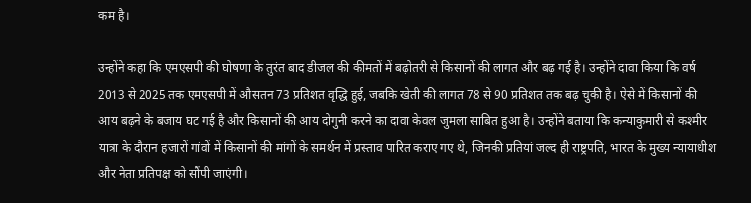कम है।

उन्होंने कहा कि एमएसपी की घोषणा के तुरंत बाद डीजल की कीमतों में बढ़ोतरी से किसानों की लागत और बढ़ गई है। उन्होंने दावा किया कि वर्ष 2013 से 2025 तक एमएसपी में औसतन 73 प्रतिशत वृद्धि हुई, जबकि खेती की लागत 78 से 90 प्रतिशत तक बढ़ चुकी है। ऐसे में किसानों की आय बढ़ने के बजाय घट गई है और किसानों की आय दोगुनी करने का दावा केवल जुमला साबित हुआ है। उन्होंने बताया कि कन्याकुमारी से कश्मीर यात्रा के दौरान हजारों गांवों में किसानों की मांगों के समर्थन में प्रस्ताव पारित कराए गए थे, जिनकी प्रतियां जल्द ही राष्ट्रपति, भारत के मुख्य न्यायाधीश और नेता प्रतिपक्ष को सौंपी जाएंगी।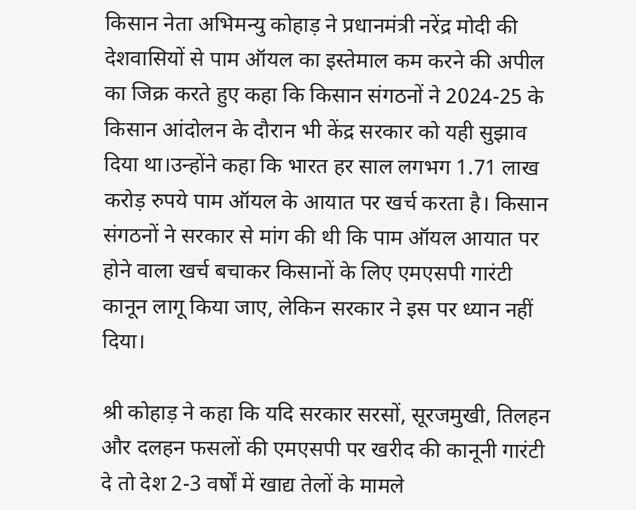किसान नेता अभिमन्यु कोहाड़ ने प्रधानमंत्री नरेंद्र मोदी की देशवासियों से पाम ऑयल का इस्तेमाल कम करने की अपील का जिक्र करते हुए कहा कि किसान संगठनों ने 2024-25 के किसान आंदोलन के दौरान भी केंद्र सरकार को यही सुझाव दिया था।उन्होंने कहा कि भारत हर साल लगभग 1.71 लाख करोड़ रुपये पाम ऑयल के आयात पर खर्च करता है। किसान संगठनों ने सरकार से मांग की थी कि पाम ऑयल आयात पर होने वाला खर्च बचाकर किसानों के लिए एमएसपी गारंटी कानून लागू किया जाए, लेकिन सरकार ने इस पर ध्यान नहीं दिया।

श्री कोहाड़ ने कहा कि यदि सरकार सरसों, सूरजमुखी, तिलहन और दलहन फसलों की एमएसपी पर खरीद की कानूनी गारंटी दे तो देश 2-3 वर्षों में खाद्य तेलों के मामले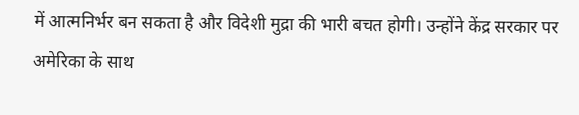में आत्मनिर्भर बन सकता है और विदेशी मुद्रा की भारी बचत होगी। उन्होंने केंद्र सरकार पर अमेरिका के साथ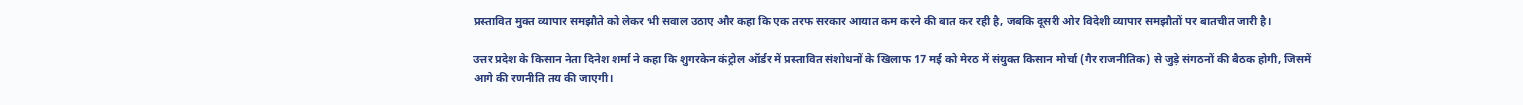प्रस्तावित मुक्त व्यापार समझौते को लेकर भी सवाल उठाए और कहा कि एक तरफ सरकार आयात कम करने की बात कर रही है, जबकि दूसरी ओर विदेशी व्यापार समझौतों पर बातचीत जारी है।

उत्तर प्रदेश के किसान नेता दिनेश शर्मा ने कहा कि शुगरकेन कंट्रोल ऑर्डर में प्रस्तावित संशोधनों के खिलाफ 17 मई को मेरठ में संयुक्त किसान मोर्चा (गैर राजनीतिक) से जुड़े संगठनों की बैठक होगी, जिसमें आगे की रणनीति तय की जाएगी।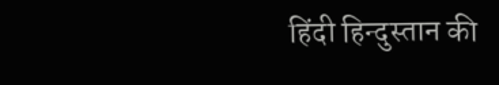हिंदी हिन्दुस्तान की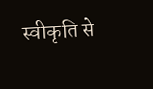स्वीकृति से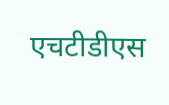एचटीडीएस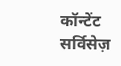कॉन्टेंट सर्विसेज़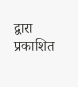द्वारा प्रकाशित